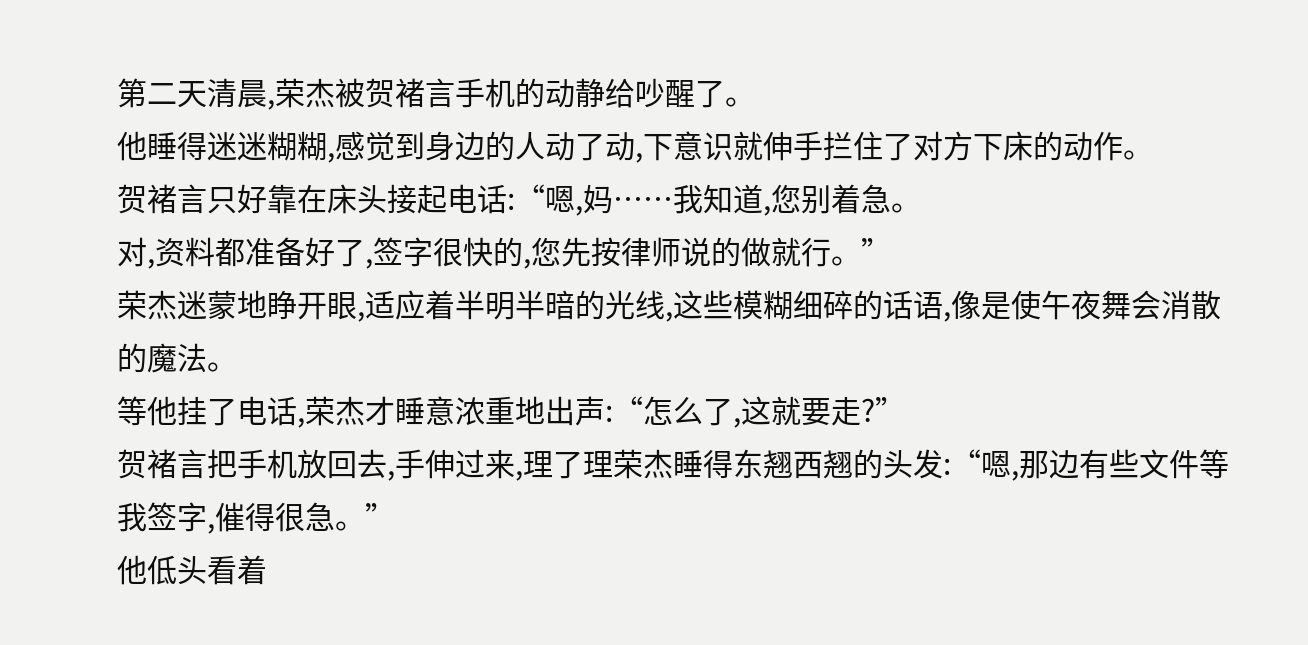第二天清晨,荣杰被贺褚言手机的动静给吵醒了。
他睡得迷迷糊糊,感觉到身边的人动了动,下意识就伸手拦住了对方下床的动作。
贺褚言只好靠在床头接起电话:“嗯,妈……我知道,您别着急。
对,资料都准备好了,签字很快的,您先按律师说的做就行。”
荣杰迷蒙地睁开眼,适应着半明半暗的光线,这些模糊细碎的话语,像是使午夜舞会消散的魔法。
等他挂了电话,荣杰才睡意浓重地出声:“怎么了,这就要走?”
贺褚言把手机放回去,手伸过来,理了理荣杰睡得东翘西翘的头发:“嗯,那边有些文件等我签字,催得很急。”
他低头看着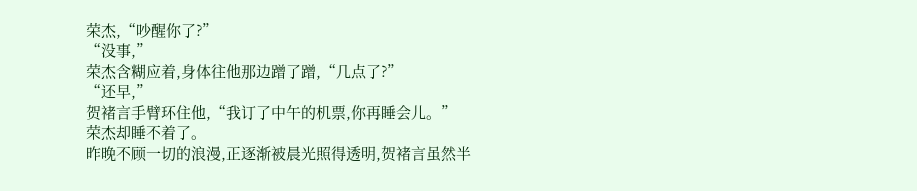荣杰,“吵醒你了?”
“没事,”
荣杰含糊应着,身体往他那边蹭了蹭,“几点了?”
“还早,”
贺褚言手臂环住他,“我订了中午的机票,你再睡会儿。”
荣杰却睡不着了。
昨晚不顾一切的浪漫,正逐渐被晨光照得透明,贺褚言虽然半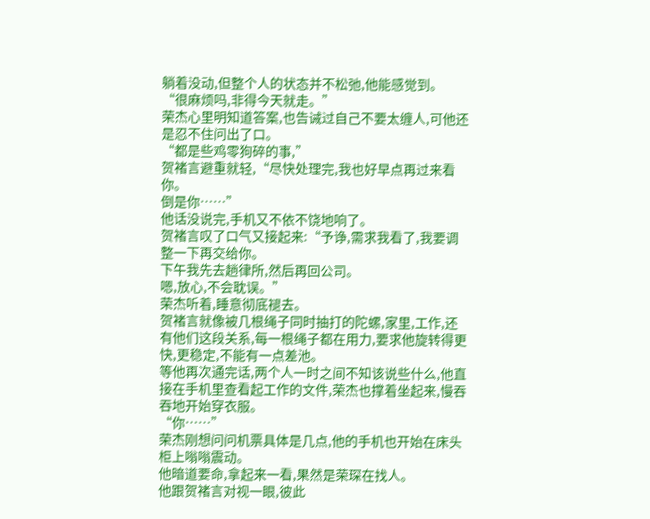躺着没动,但整个人的状态并不松弛,他能感觉到。
“很麻烦吗,非得今天就走。”
荣杰心里明知道答案,也告诫过自己不要太缠人,可他还是忍不住问出了口。
“都是些鸡零狗碎的事,”
贺褚言避重就轻,“尽快处理完,我也好早点再过来看你。
倒是你……”
他话没说完,手机又不依不饶地响了。
贺褚言叹了口气又接起来:“予诤,需求我看了,我要调整一下再交给你。
下午我先去趟律所,然后再回公司。
嗯,放心,不会耽误。”
荣杰听着,睡意彻底褪去。
贺褚言就像被几根绳子同时抽打的陀螺,家里,工作,还有他们这段关系,每一根绳子都在用力,要求他旋转得更快,更稳定,不能有一点差池。
等他再次通完话,两个人一时之间不知该说些什么,他直接在手机里查看起工作的文件,荣杰也撑着坐起来,慢吞吞地开始穿衣服。
“你……”
荣杰刚想问问机票具体是几点,他的手机也开始在床头柜上嗡嗡震动。
他暗道要命,拿起来一看,果然是荣琛在找人。
他跟贺褚言对视一眼,彼此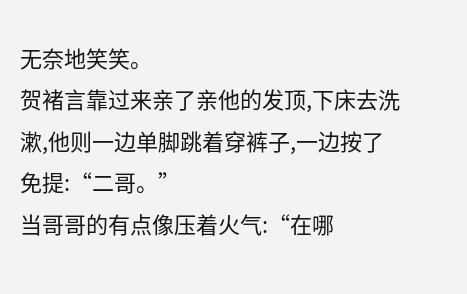无奈地笑笑。
贺褚言靠过来亲了亲他的发顶,下床去洗漱,他则一边单脚跳着穿裤子,一边按了免提:“二哥。”
当哥哥的有点像压着火气:“在哪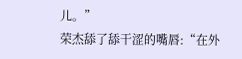儿。”
荣杰舔了舔干涩的嘴唇:“在外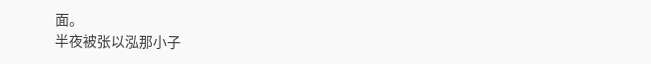面。
半夜被张以泓那小子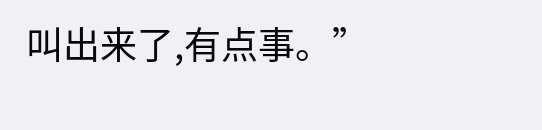叫出来了,有点事。”